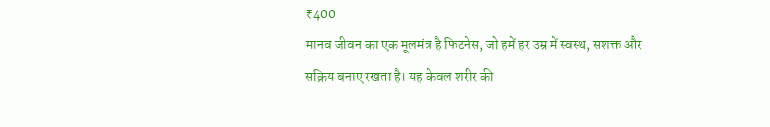₹400
मानव जीवन का एक मूलमंत्र है फिटनेस, जो हमें हर उम्र में स्वस्थ, सशक्त और सक्रिय बनाए रखता है। यह केवल शरीर की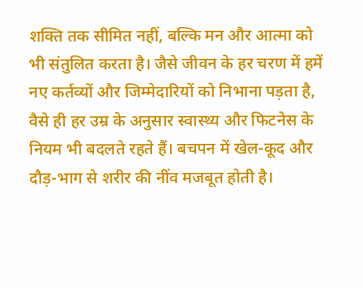शक्ति तक सीमित नहीं, बल्कि मन और आत्मा को भी संतुलित करता है। जैसे जीवन के हर चरण में हमें नए कर्तव्यों और जिम्मेदारियों को निभाना पड़ता है, वैसे ही हर उम्र के अनुसार स्वास्थ्य और फिटनेस के नियम भी बदलते रहते हैं। बचपन में खेल-कूद और दौड़-भाग से शरीर की नींव मजबूत होती है।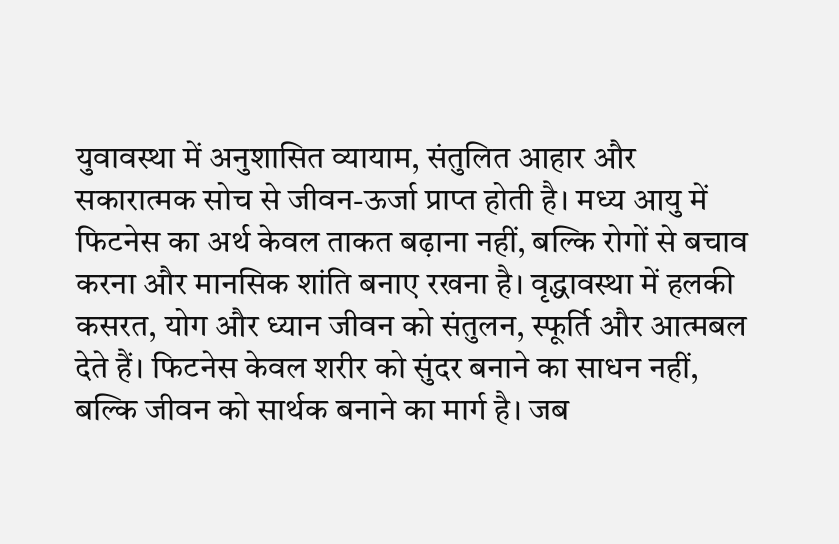युवावस्था में अनुशासित व्यायाम, संतुलित आहार और सकारात्मक सोच से जीवन-ऊर्जा प्राप्त होती है। मध्य आयु में फिटनेस का अर्थ केवल ताकत बढ़ाना नहीं, बल्कि रोगों से बचाव करना और मानसिक शांति बनाए रखना है। वृद्धावस्था में हलकी कसरत, योग और ध्यान जीवन को संतुलन, स्फूर्ति और आत्मबल देते हैं। फिटनेस केवल शरीर को सुंदर बनाने का साधन नहीं, बल्कि जीवन को सार्थक बनाने का मार्ग है। जब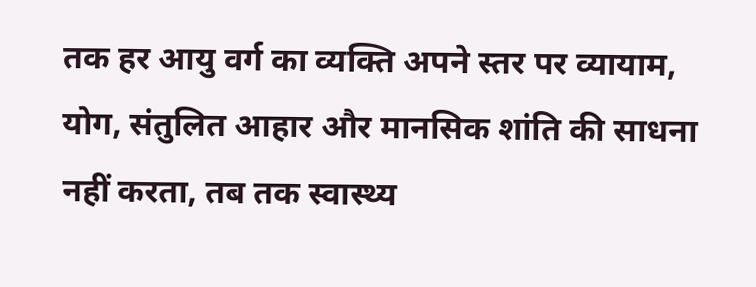तक हर आयु वर्ग का व्यक्ति अपने स्तर पर व्यायाम, योग, संतुलित आहार और मानसिक शांति की साधना नहीं करता, तब तक स्वास्थ्य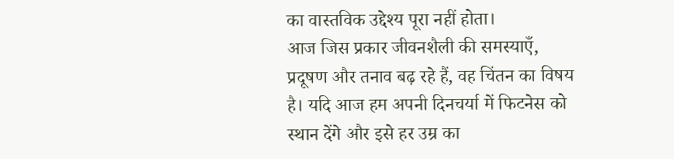का वास्तविक उद्देश्य पूरा नहीं होता।
आज जिस प्रकार जीवनशैली की समस्याएँ, प्रदूषण और तनाव बढ़ रहे हैं, वह चिंतन का विषय है। यदि आज हम अपनी दिनचर्या में फिटनेस को स्थान देंगे और इसे हर उम्र का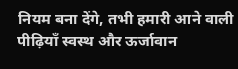नियम बना देंगे, तभी हमारी आने वाली पीढ़ियाँ स्वस्थ और ऊर्जावान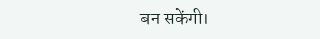बन सकेंगी।